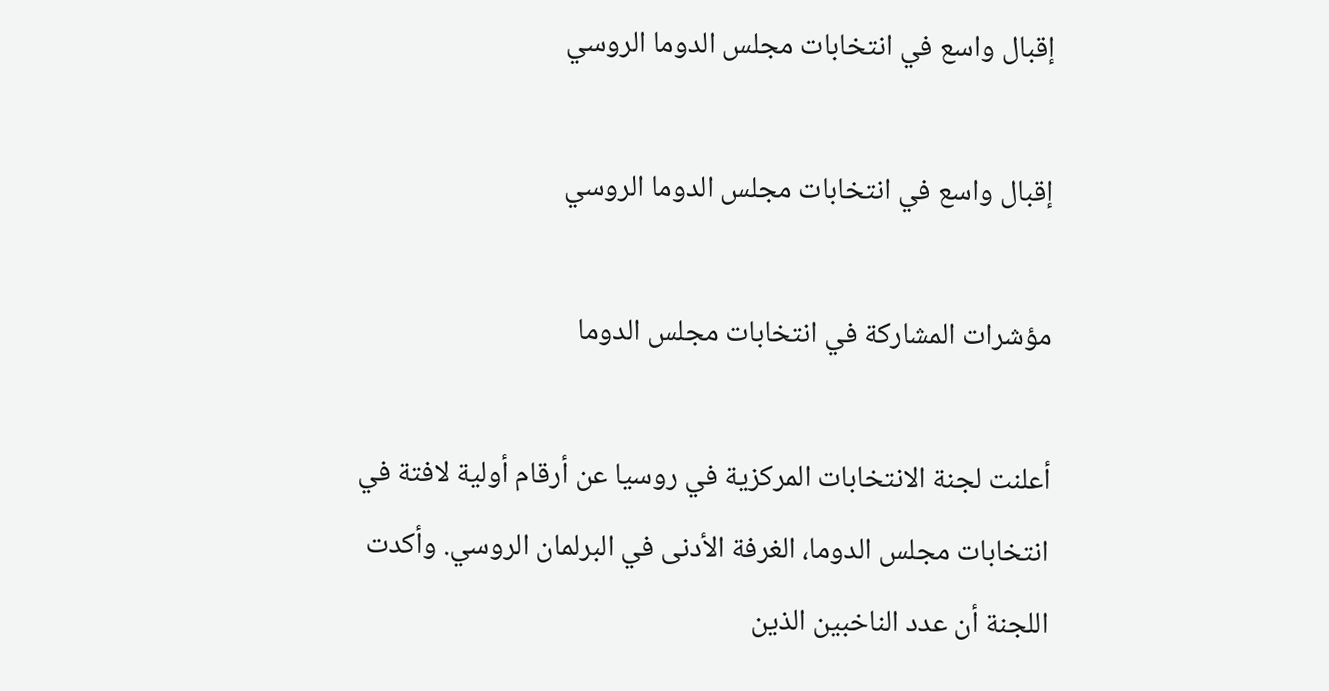إقبال واسع في انتخابات مجلس الدوما الروسي

إقبال واسع في انتخابات مجلس الدوما الروسي

مؤشرات المشاركة في انتخابات مجلس الدوما

أعلنت لجنة الانتخابات المركزية في روسيا عن أرقام أولية لافتة في انتخابات مجلس الدوما، الغرفة الأدنى في البرلمان الروسي. وأكدت اللجنة أن عدد الناخبين الذين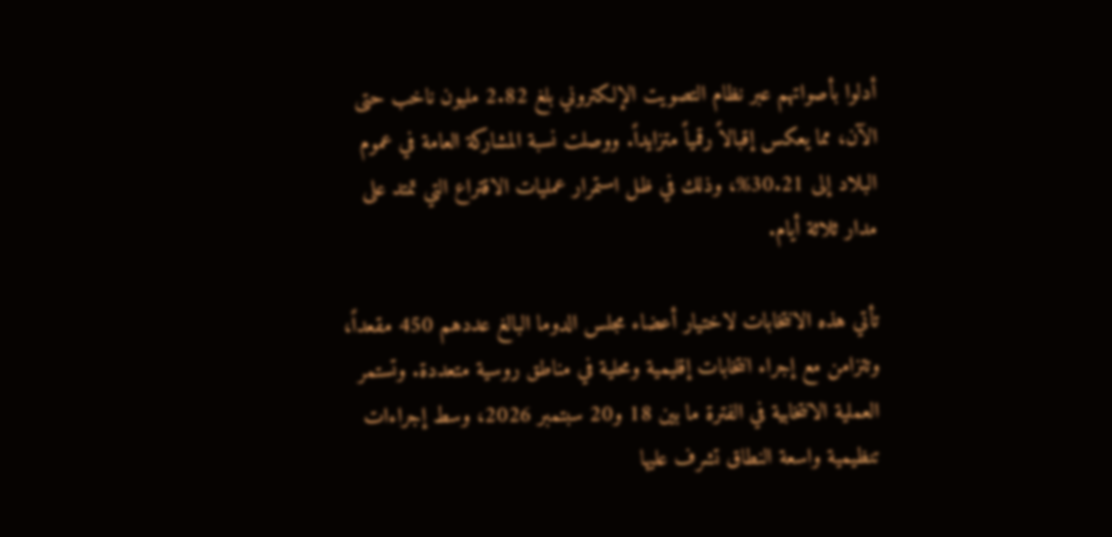أدلوا بأصواتهم عبر نظام التصويت الإلكتروني بلغ 2.82 مليون ناخب حتى الآن، مما يعكس إقبالاً رقمياً متزايداً. ووصلت نسبة المشاركة العامة في عموم البلاد إلى 30.21%، وذلك في ظل استمرار عمليات الاقتراع التي تمتد على مدار ثلاثة أيام.

تأتي هذه الانتخابات لاختيار أعضاء مجلس الدوما البالغ عددهم 450 مقعداً، وتتزامن مع إجراء انتخابات إقليمية ومحلية في مناطق روسية متعددة. وتستمر العملية الانتخابية في الفترة ما بين 18 و20 سبتمبر 2026، وسط إجراءات تنظيمية واسعة النطاق تشرف عليها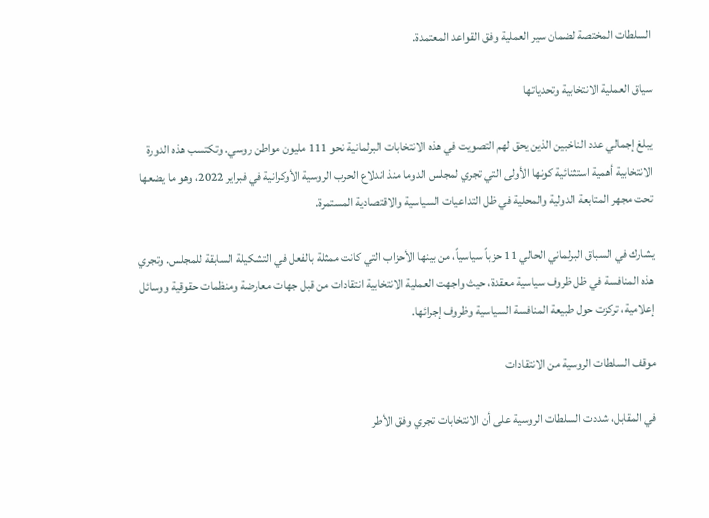السلطات المختصة لضمان سير العملية وفق القواعد المعتمدة.

سياق العملية الانتخابية وتحدياتها

يبلغ إجمالي عدد الناخبين الذين يحق لهم التصويت في هذه الانتخابات البرلمانية نحو 111 مليون مواطن روسي. وتكتسب هذه الدورة الانتخابية أهمية استثنائية كونها الأولى التي تجري لمجلس الدوما منذ اندلاع الحرب الروسية الأوكرانية في فبراير 2022، وهو ما يضعها تحت مجهر المتابعة الدولية والمحلية في ظل التداعيات السياسية والاقتصادية المستمرة.

يشارك في السباق البرلماني الحالي 11 حزباً سياسياً، من بينها الأحزاب التي كانت ممثلة بالفعل في التشكيلة السابقة للمجلس. وتجري هذه المنافسة في ظل ظروف سياسية معقدة، حيث واجهت العملية الانتخابية انتقادات من قبل جهات معارضة ومنظمات حقوقية ووسائل إعلامية، تركزت حول طبيعة المنافسة السياسية وظروف إجرائها.

موقف السلطات الروسية من الانتقادات

في المقابل، شددت السلطات الروسية على أن الانتخابات تجري وفق الأطر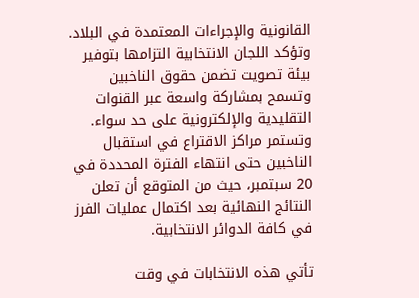القانونية والإجراءات المعتمدة في البلاد. وتؤكد اللجان الانتخابية التزامها بتوفير بيئة تصويت تضمن حقوق الناخبين وتسمح بمشاركة واسعة عبر القنوات التقليدية والإلكترونية على حد سواء. وتستمر مراكز الاقتراع في استقبال الناخبين حتى انتهاء الفترة المحددة في 20 سبتمبر، حيث من المتوقع أن تعلن النتائج النهائية بعد اكتمال عمليات الفرز في كافة الدوائر الانتخابية.

تأتي هذه الانتخابات في وقت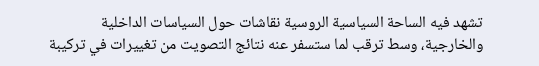تشهد فيه الساحة السياسية الروسية نقاشات حول السياسات الداخلية والخارجية، وسط ترقب لما ستسفر عنه نتائج التصويت من تغييرات في تركيبة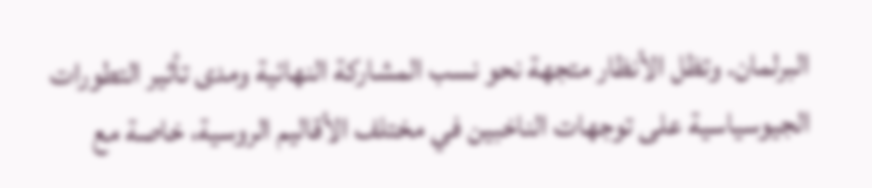البرلمان. وتظل الأنظار متجهة نحو نسب المشاركة النهائية ومدى تأثير التطورات الجيوسياسية على توجهات الناخبين في مختلف الأقاليم الروسية، خاصة مع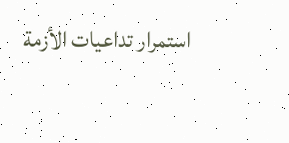استمرار تداعيات الأزمة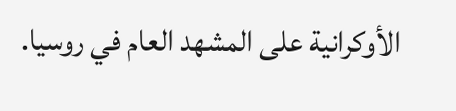الأوكرانية على المشهد العام في روسيا.